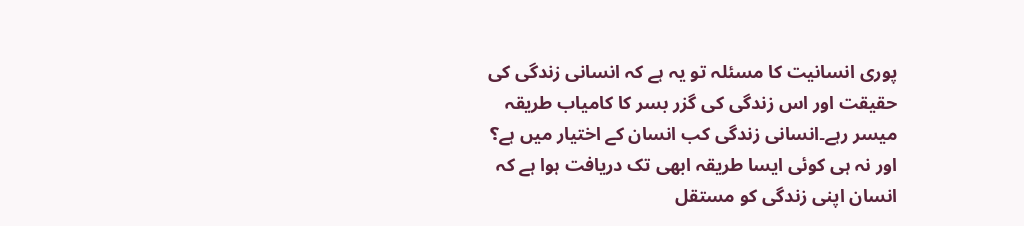پوری انسانیت کا مسئلہ تو یہ ہے کہ انسانی زندگی کی حقیقت اور اس زندگی کی گزر بسر کا کامیاب طریقہ میسر رہے۔انسانی زندگی کب انسان کے اختیار میں ہے؟ اور نہ ہی کوئی ایسا طریقہ ابھی تک دریافت ہوا ہے کہ انسان اپنی زندگی کو مستقل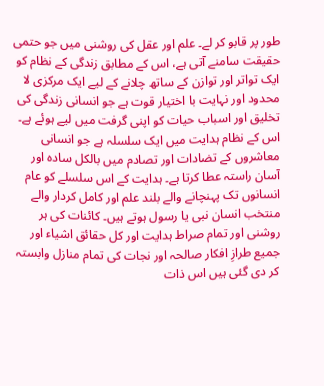طور پر قابو کر لے۔ علم اور عقل کی روشنی میں جو حتمی حقیقت سامنے آتی ہے، اس کے مطابق زندگی کے نظام کو ایک تواتر اور توازن کے ساتھ چلانے کے لیے ایک مرکزی لا محدود اور نہایت با اختیار قوت ہے جو انسانی زندگی کی تخلیق اور اسباب حیات کو اپنی گرفت میں لیے ہوئے ہے۔ اس کے نظام ہدایت میں ایک سلسلہ ہے جو انسانی معاشروں کے تضادات اور تصادم میں بالکل سادہ اور آسان راستہ عطا کرتا ہے۔ ہدایت کے اس سلسلے کو عام انسانوں تک پہنچانے والے بلند علم اور کامل کردار والے منتخب انسان نبی یا رسول ہوتے ہیں۔ کائنات کی ہر روشنی اور تمام صراط ہدایت اور کل حقائق اشیاء اور جمیع طرازِ افکار صالحہ اور نجات کی تمام منازل وابستہ کر دی گئی ہیں اس ذات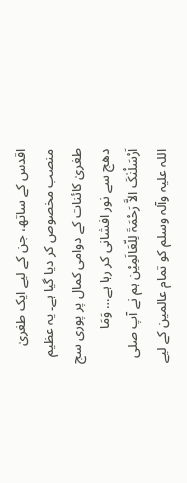اقدس کے ساتھ، جن کے لیے ایک طغریٰ منصب مخصوص کر دیا گیا ہے۔ یہ عظیم طغریٰ کائنات کے دوامی کمال پر پوری سج دھج سے نور افشانی کر رہا ہے… وَمَا اَرْسَلْنٰکَ الاَّ رَحْمَۃَ لِلّعَالَمِیْن ہم نے آپ صلی اللہ علیہ وآلہ وسلم کو تمام عالمین کے لیے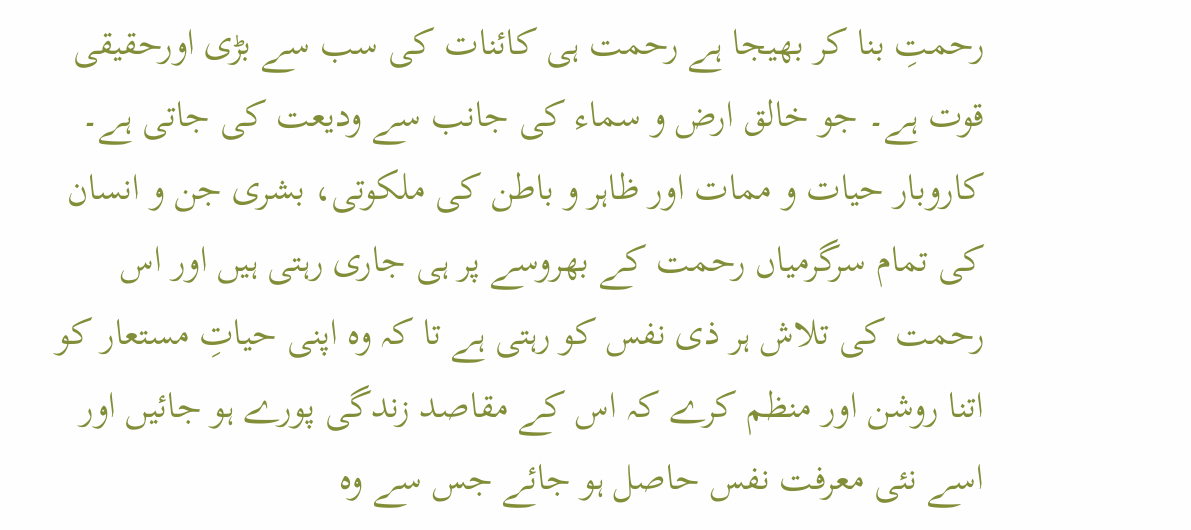رحمتِ بنا کر بھیجا ہے رحمت ہی کائنات کی سب سے بڑی اورحقیقی قوت ہے۔ جو خالق ارض و سماء کی جانب سے ودیعت کی جاتی ہے۔ کاروبار حیات و ممات اور ظاہر و باطن کی ملکوتی، بشری جن و انسان کی تمام سرگرمیاں رحمت کے بھروسے پر ہی جاری رہتی ہیں اور اس رحمت کی تلاش ہر ذی نفس کو رہتی ہے تا کہ وہ اپنی حیاتِ مستعار کو اتنا روشن اور منظم کرے کہ اس کے مقاصد زندگی پورے ہو جائیں اور اسے نئی معرفت نفس حاصل ہو جائے جس سے وہ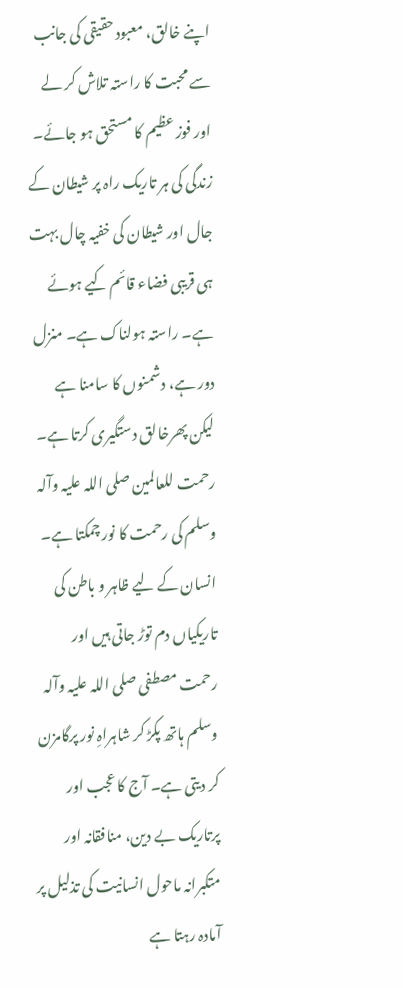اپنے خالق، معبود حقیقی کی جانب سے محبت کا راستہ تلاش کر لے اور فوز عظیم کا مستحق ہو جائے۔ زندگی کی ہر تاریک راہ پر شیطان کے جال اور شیطان کی خفیہ چال بہت ہی قریبی فضاء قائم کیے ہوئے ہے۔ راستہ ہولناک ہے۔ منزل دور ہے، دشمنوں کا سامنا ہے لیکن پھرخالق دستگیری کرتا ہے۔ رحمت للعالمین صلی اللہ علیہ وآلہ وسلم کی رحمت کا نور چمکتا ہے۔ انسان کے لیے ظاہر و باطن کی تاریکیاں دم توڑ جاتی ہیں اور رحمت مصطفی صلی اللہ علیہ وآلہ وسلم ہاتھ پکڑ کر شاہراہِ نور پرگامزن کر دیتی ہے۔ آج کا عجب اور پرتاریک بے دین، منافقانہ اور متکبرانہ ماحول انسانیت کی تذلیل پر آمادہ رہتا ہے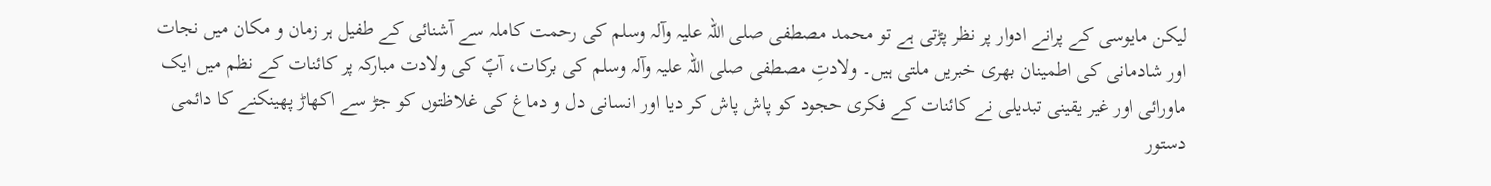لیکن مایوسی کے پرانے ادوار پر نظر پڑتی ہے تو محمد مصطفی صلی اللہ علیہ وآلہ وسلم کی رحمت کاملہ سے آشنائی کے طفیل ہر زمان و مکان میں نجات اور شادمانی کی اطمینان بھری خبریں ملتی ہیں۔ ولادتِ مصطفی صلی اللہ علیہ وآلہ وسلم کی برکات، آپؐ کی ولادت مبارکہ پر کائنات کے نظم میں ایک ماورائی اور غیر یقینی تبدیلی نے کائنات کے فکری حجود کو پاش پاش کر دیا اور انسانی دل و دماغ کی غلاظتوں کو جڑ سے اکھاڑ پھینکنے کا دائمی دستور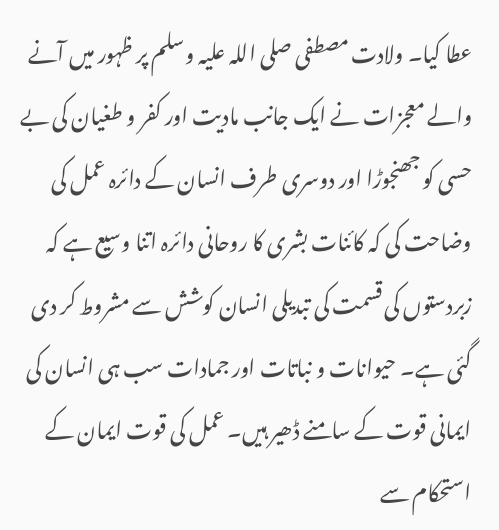عطا کیا۔ ولادت مصطفی صلی اللہ علیہ وسلم پر ظہور میں آنے والے معجزات نے ایک جانب مادیت اور کفر و طغیان کی بے حسی کو جھنجوڑا اور دوسری طرف انسان کے دائرہ عمل کی وضاحت کی کہ کائنات بشری کا روحانی دائرہ اتنا وسیع ہے کہ زبردستوں کی قسمت کی تبدیلی انسان کوشش سے مشروط کر دی گئی ہے۔ حیوانات و نباتات اور جمادات سب ہی انسان کی ایمانی قوت کے سامنے ڈھیر ہیں۔ عمل کی قوت ایمان کے استحکام سے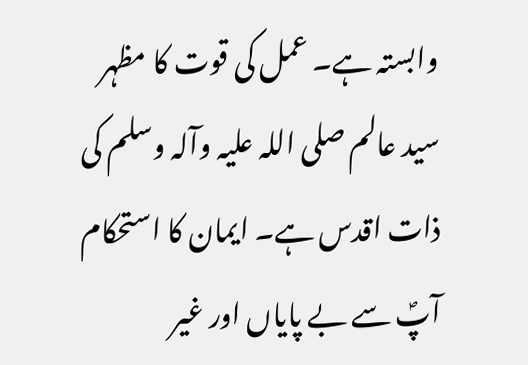وابستہ ہے۔ عمل کی قوت کا مظہر سید عالم صلی اللہ علیہ وآلہ وسلم کی ذات اقدس ہے۔ ایمان کا استحکام آپؐ سے بے پایاں اور غیر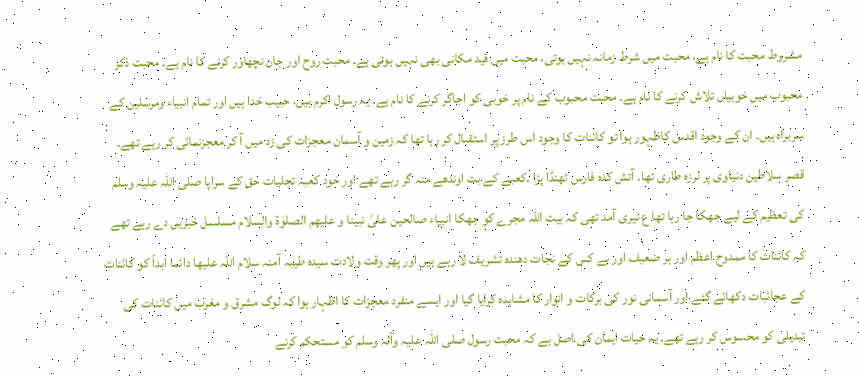مشروط محبت کا نام ہے، محبت میں شرط زمانہ نہیں ہوتی، محبت میں قید مکانی بھی نہیں ہوتی ہے۔ محبت روح اور جان نچھاور کرنے کا نام ہے۔ محبت ذکر محبوب میں خوبیاں تلاش کرنے کا نام ہے۔ محبت محبوب کے نام پر خوبی کو اجاگر کرنے کا نام ہے۔ یہ رسول اکرم ہیں، حبیب خدا ہیں اور تمام انبیاء ومرسلین کے سربراہ ہیں۔ ان کے وجود اقدس کاظہور ہوا تو کائنات کا وجود اس طرز پر استقبال کر رہا تھا کہ زمین و آسمان معجزات کی زد میں آ کر معجزنمائی کر رہے تھے۔ قصر سلاطین دنیاوی پر لرزہ طاری تھا۔ آتش کدہ فارس ٹھنڈا پڑا ۔کعبے کے بت اوندھے منہ گر رہے تھے اور خود کعبہ تجلیات حق کے سراپا صلی اللہ علیہ وسلم کی تعظیم کے لیے جھکا جا رہا تھا ع تیری آمد تھی کہ بیت اللہ مجرے کو جھکا انبیاء صالحین علیٰ نبینا و علیھم الصلوٰۃ والسلام مسلسل خبریں دے رہے تھے کہ کائنات کا ممدوح اعظم اور ہر ضعیف اور بے کس کے نجات دھندہ تشریف لا رہے ہیں اور پھر وقت ولادت سیدہ طیبہ آمنہ سلام اللہ علیھا دائما ابداً کو کائنات کے عجائبات دکھائے گئے اور آسمانی نور کی برکات و انوار کا مشاہدہ کرایا گیا اور ایسے منفرد معجزات کا اظہار ہوا کہ لوگ مشرق و مغرب میں کائنات کی تبدیلی کو محسوس کر رہے تھے۔ یہ حیات ایمان کی اصل ہے کہ محبت رسول صلی اللہ علیہ وآلہ وسلم کو مستحکم کرنے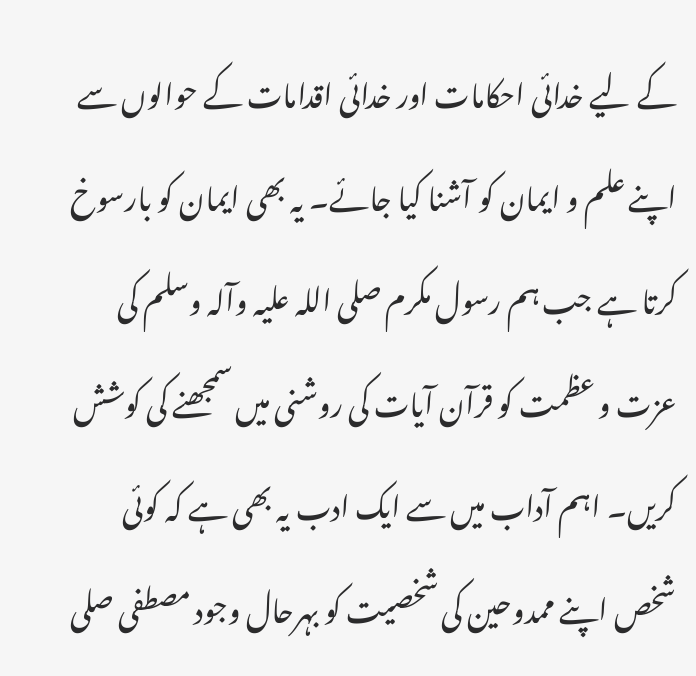کے لیے خدائی احکامات اور خدائی اقدامات کے حوالوں سے اپنے علم و ایمان کو آشنا کیا جائے۔ یہ بھی ایمان کو بارسوخ کرتا ہے جب ہم رسول مکرم صلی اللہ علیہ وآلہ وسلم کی عزت و عظمت کو قرآن آیات کی روشنی میں سمجھنے کی کوشش کریں۔ اہم آداب میں سے ایک ادب یہ بھی ہے کہ کوئی شخص اپنے ممدوحین کی شخصیت کو بہرحال وجود مصطفی صلی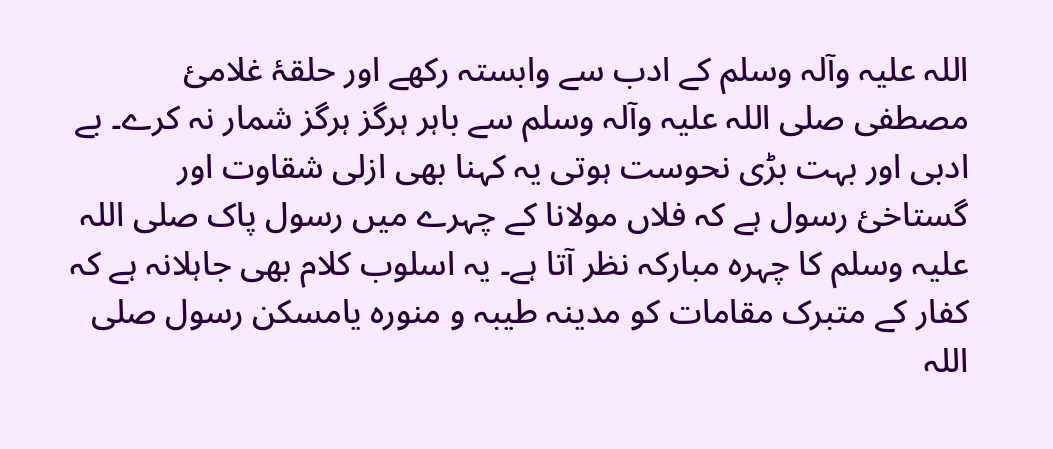اللہ علیہ وآلہ وسلم کے ادب سے وابستہ رکھے اور حلقۂ غلامیٔ مصطفی صلی اللہ علیہ وآلہ وسلم سے باہر ہرگز ہرگز شمار نہ کرے۔ بے ادبی اور بہت بڑی نحوست ہوتی یہ کہنا بھی ازلی شقاوت اور گستاخیٔ رسول ہے کہ فلاں مولانا کے چہرے میں رسول پاک صلی اللہ علیہ وسلم کا چہرہ مبارکہ نظر آتا ہے۔ یہ اسلوب کلام بھی جاہلانہ ہے کہ کفار کے متبرک مقامات کو مدینہ طیبہ و منورہ یامسکن رسول صلی اللہ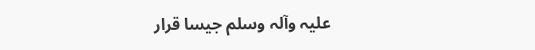علیہ وآلہ وسلم جیسا قرار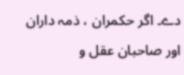دے۔ اگر حکمران ، ذمہ داران اور صاحبان عقل و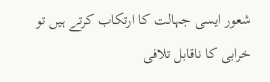شعور ایسی جہالت کا ارتکاب کرتے ہیں تو خرابی کا ناقابل تلافی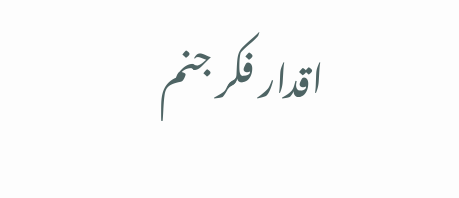اقدار فکر جنم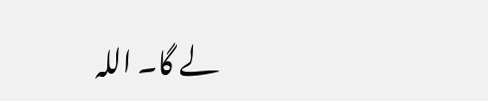لے گا۔ اللہ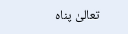تعالیٰ پناہ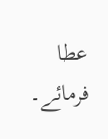عطا فرمائے۔